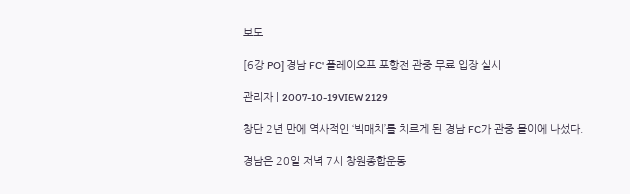보도

[6강 PO] 경남 FC' 플레이오프 포항전 관중 무료 입장 실시

관리자 | 2007-10-19VIEW 2129

창단 2년 만에 역사적인 ‘빅매치’를 치르게 된 경남 FC가 관중 몰이에 나섰다.

경남은 20일 저녁 7시 창원종합운동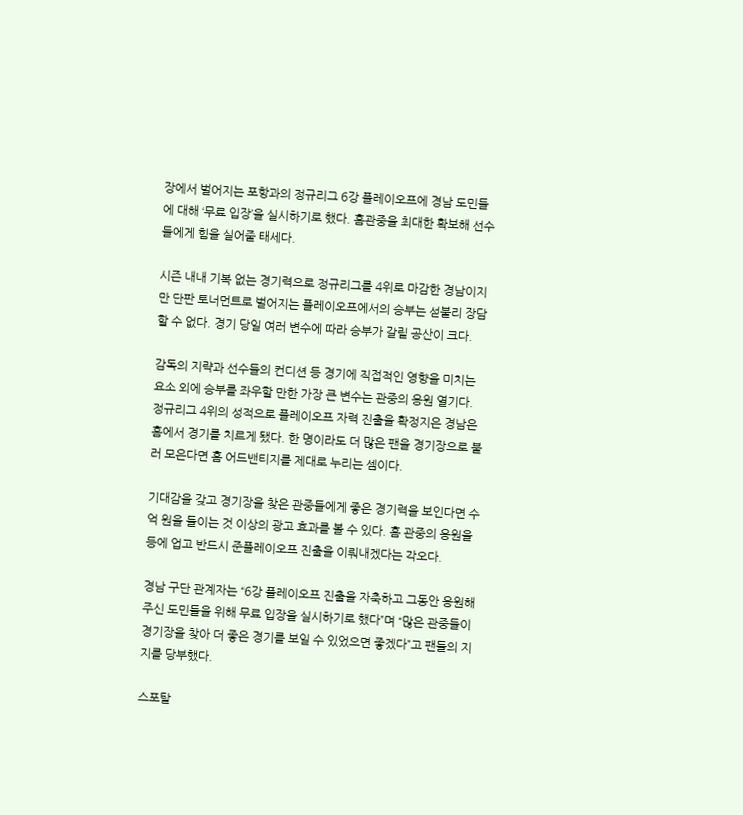장에서 벌어지는 포항과의 정규리그 6강 플레이오프에 경남 도민들에 대해 ‘무료 입장’을 실시하기로 했다. 홈관중을 최대한 확보해 선수들에게 힘을 실어줄 태세다.

시즌 내내 기복 없는 경기력으로 정규리그를 4위로 마감한 경남이지만 단판 토너먼트로 벌어지는 플레이오프에서의 승부는 섣불리 장담할 수 없다. 경기 당일 여러 변수에 따라 승부가 갈릴 공산이 크다.

감독의 지략과 선수들의 컨디션 등 경기에 직접적인 영향을 미치는 요소 외에 승부를 좌우할 만한 가장 큰 변수는 관중의 응원 열기다. 정규리그 4위의 성적으로 플레이오프 자력 진출을 확정지은 경남은 홈에서 경기를 치르게 됐다. 한 명이라도 더 많은 팬을 경기장으로 불러 모은다면 홈 어드밴티지를 제대로 누리는 셈이다.

기대감을 갖고 경기장을 찾은 관중들에게 좋은 경기력을 보인다면 수억 원을 들이는 것 이상의 광고 효과를 볼 수 있다. 홈 관중의 응원을 등에 업고 반드시 준플레이오프 진출을 이뤄내겠다는 각오다.

경남 구단 관계자는 “6강 플레이오프 진출을 자축하고 그동안 응원해주신 도민들을 위해 무료 입장을 실시하기로 했다”며 “많은 관중들이 경기장을 찾아 더 좋은 경기를 보일 수 있었으면 좋겠다”고 팬들의 지지를 당부했다.

스포탈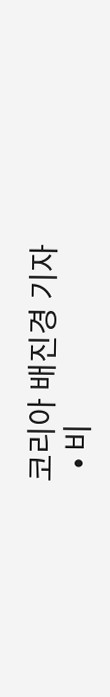코리아 배진경 기자
  • 비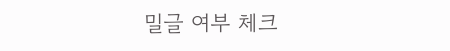밀글 여부 체크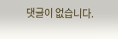댓글이 없습니다.